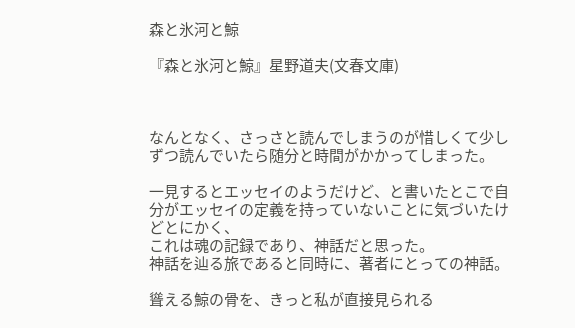森と氷河と鯨

『森と氷河と鯨』星野道夫(文春文庫)



なんとなく、さっさと読んでしまうのが惜しくて少しずつ読んでいたら随分と時間がかかってしまった。

一見するとエッセイのようだけど、と書いたとこで自分がエッセイの定義を持っていないことに気づいたけどとにかく、
これは魂の記録であり、神話だと思った。
神話を辿る旅であると同時に、著者にとっての神話。

聳える鯨の骨を、きっと私が直接見られる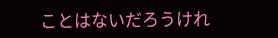ことはないだろうけれ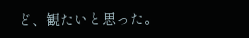ど、観たいと思った。